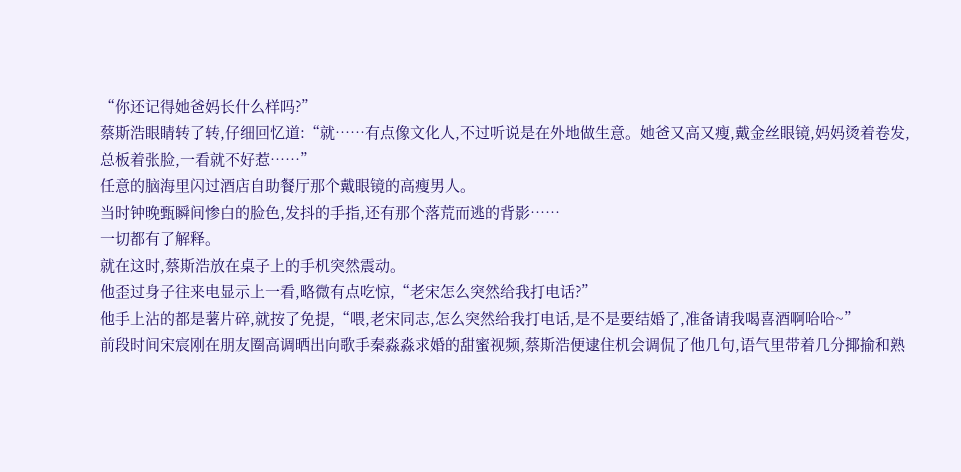“你还记得她爸妈长什么样吗?”
蔡斯浩眼睛转了转,仔细回忆道:“就……有点像文化人,不过听说是在外地做生意。她爸又高又瘦,戴金丝眼镜,妈妈烫着卷发,总板着张脸,一看就不好惹……”
任意的脑海里闪过酒店自助餐厅那个戴眼镜的高瘦男人。
当时钟晚甄瞬间惨白的脸色,发抖的手指,还有那个落荒而逃的背影……
一切都有了解释。
就在这时,蔡斯浩放在桌子上的手机突然震动。
他歪过身子往来电显示上一看,略微有点吃惊,“老宋怎么突然给我打电话?”
他手上沾的都是薯片碎,就按了免提,“喂,老宋同志,怎么突然给我打电话,是不是要结婚了,准备请我喝喜酒啊哈哈~”
前段时间宋宸刚在朋友圈高调晒出向歌手秦淼淼求婚的甜蜜视频,蔡斯浩便逮住机会调侃了他几句,语气里带着几分揶揄和熟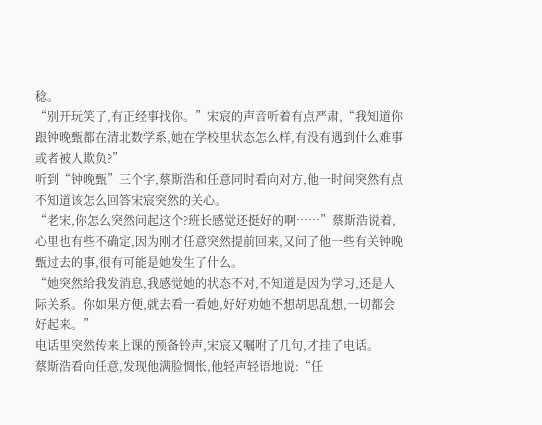稔。
“别开玩笑了,有正经事找你。”宋宸的声音听着有点严肃,“我知道你跟钟晚甄都在清北数学系,她在学校里状态怎么样,有没有遇到什么难事或者被人欺负?”
听到“钟晚甄”三个字,蔡斯浩和任意同时看向对方,他一时间突然有点不知道该怎么回答宋宸突然的关心。
“老宋,你怎么突然问起这个?班长感觉还挺好的啊……”蔡斯浩说着,心里也有些不确定,因为刚才任意突然提前回来,又问了他一些有关钟晚甄过去的事,很有可能是她发生了什么。
“她突然给我发消息,我感觉她的状态不对,不知道是因为学习,还是人际关系。你如果方便,就去看一看她,好好劝她不想胡思乱想,一切都会好起来。”
电话里突然传来上课的预备铃声,宋宸又嘱咐了几句,才挂了电话。
蔡斯浩看向任意,发现他满脸惆怅,他轻声轻语地说:“任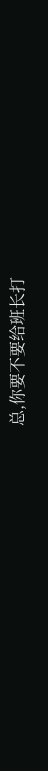总,你要不要给班长打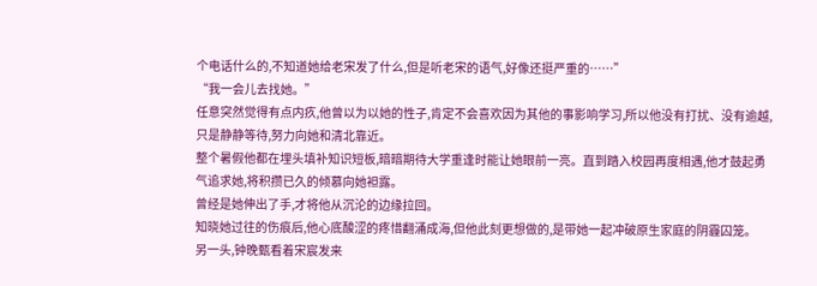个电话什么的,不知道她给老宋发了什么,但是听老宋的语气,好像还挺严重的……”
“我一会儿去找她。”
任意突然觉得有点内疚,他曾以为以她的性子,肯定不会喜欢因为其他的事影响学习,所以他没有打扰、没有逾越,只是静静等待,努力向她和清北靠近。
整个暑假他都在埋头填补知识短板,暗暗期待大学重逢时能让她眼前一亮。直到踏入校园再度相遇,他才鼓起勇气追求她,将积攒已久的倾慕向她袒露。
曾经是她伸出了手,才将他从沉沦的边缘拉回。
知晓她过往的伤痕后,他心底酸涩的疼惜翻涌成海,但他此刻更想做的,是带她一起冲破原生家庭的阴霾囚笼。
另一头,钟晚甄看着宋宸发来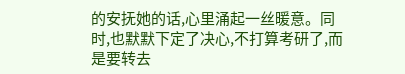的安抚她的话,心里涌起一丝暖意。同时,也默默下定了决心,不打算考研了,而是要转去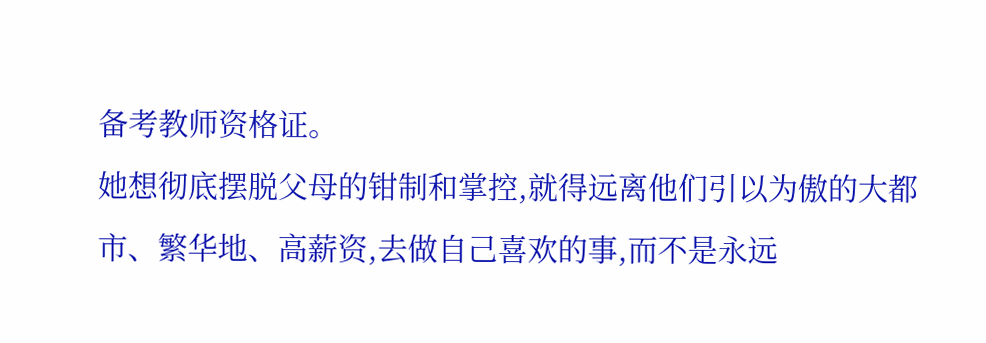备考教师资格证。
她想彻底摆脱父母的钳制和掌控,就得远离他们引以为傲的大都市、繁华地、高薪资,去做自己喜欢的事,而不是永远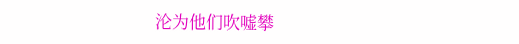沦为他们吹嘘攀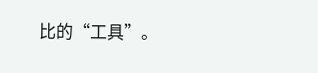比的“工具”。